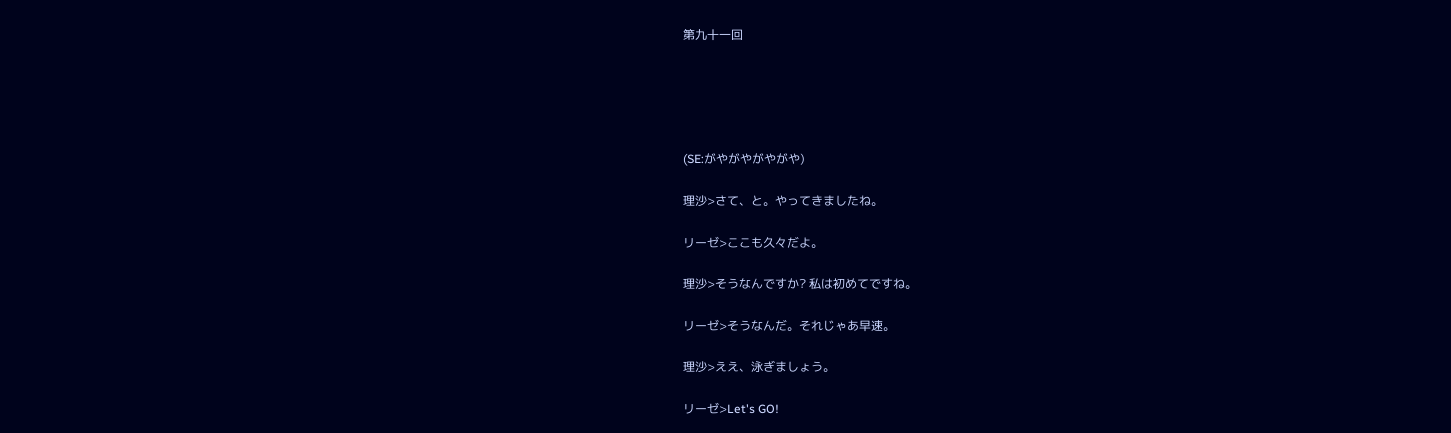第九十一回





(SE:がやがやがやがや)

理沙>さて、と。やってきましたね。

リーゼ>ここも久々だよ。

理沙>そうなんですか? 私は初めてですね。

リーゼ>そうなんだ。それじゃあ早速。

理沙>ええ、泳ぎましょう。

リーゼ>Let's GO!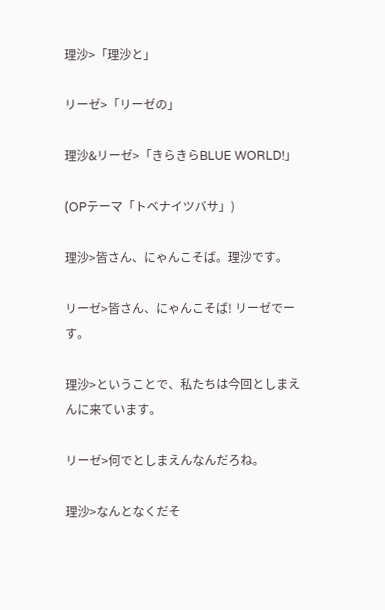理沙>「理沙と」

リーゼ>「リーゼの」

理沙&リーゼ>「きらきらBLUE WORLD!」

(OPテーマ「トベナイツバサ」)

理沙>皆さん、にゃんこそば。理沙です。

リーゼ>皆さん、にゃんこそば! リーゼでーす。

理沙>ということで、私たちは今回としまえんに来ています。

リーゼ>何でとしまえんなんだろね。

理沙>なんとなくだそ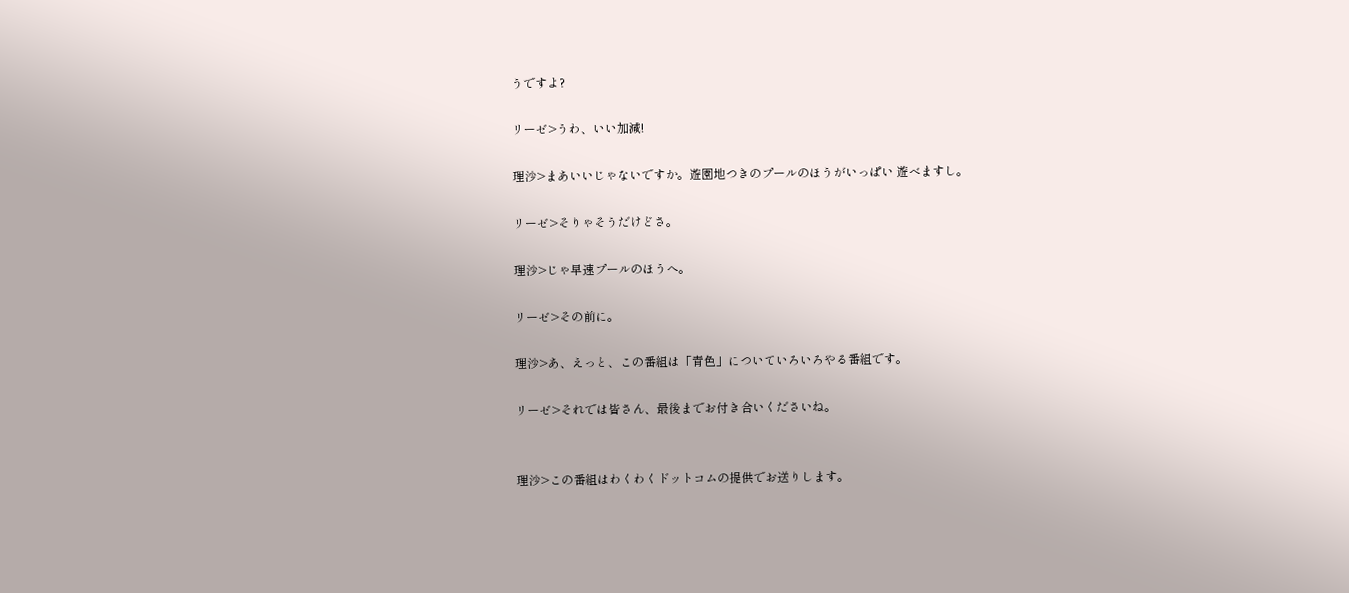うですよ?

リーゼ>うわ、いい加減!

理沙>まあいいじゃないですか。遊園地つきのプールのほうがいっぱい 遊べますし。

リーゼ>そりゃそうだけどさ。

理沙>じゃ早速プールのほうへ。

リーゼ>その前に。

理沙>あ、えっと、この番組は「青色」についていろいろやる番組です。

リーゼ>それでは皆さん、最後までお付き合いくださいね。


理沙>この番組はわくわくドットコムの提供でお送りします。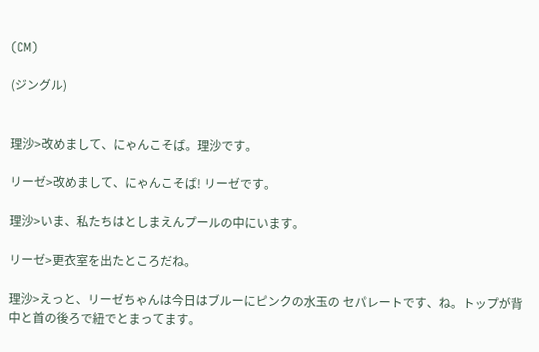(CM)

(ジングル)


理沙>改めまして、にゃんこそば。理沙です。

リーゼ>改めまして、にゃんこそば! リーゼです。

理沙>いま、私たちはとしまえんプールの中にいます。

リーゼ>更衣室を出たところだね。

理沙>えっと、リーゼちゃんは今日はブルーにピンクの水玉の セパレートです、ね。トップが背中と首の後ろで紐でとまってます。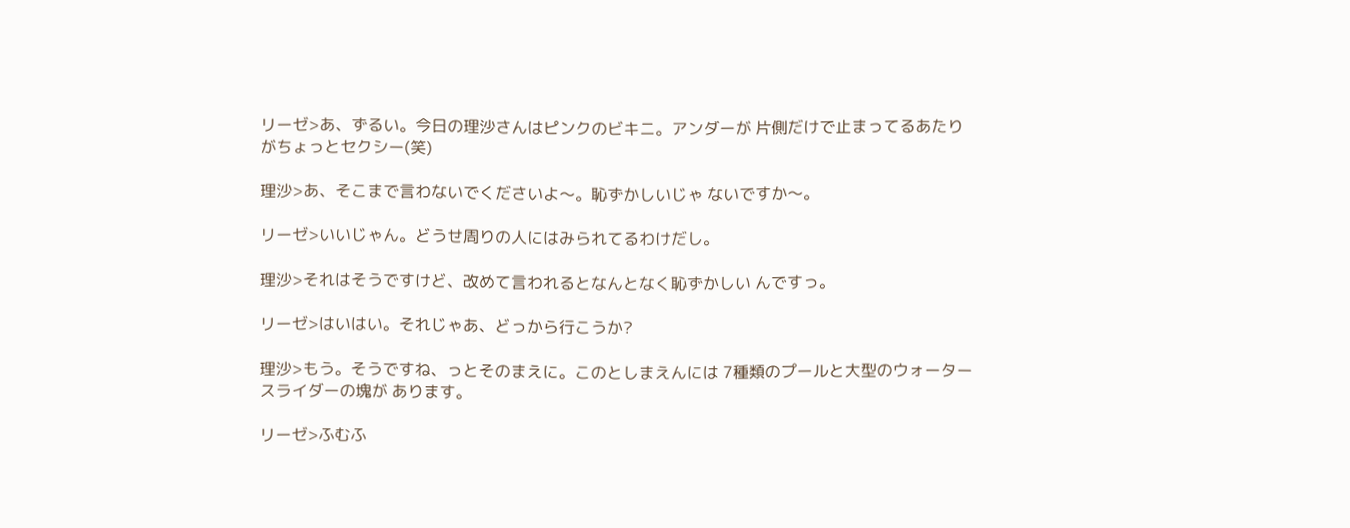リーゼ>あ、ずるい。今日の理沙さんはピンクのビキニ。アンダーが 片側だけで止まってるあたりがちょっとセクシー(笑)

理沙>あ、そこまで言わないでくださいよ〜。恥ずかしいじゃ ないですか〜。

リーゼ>いいじゃん。どうせ周りの人にはみられてるわけだし。

理沙>それはそうですけど、改めて言われるとなんとなく恥ずかしい んですっ。

リーゼ>はいはい。それじゃあ、どっから行こうか?

理沙>もう。そうですね、っとそのまえに。このとしまえんには 7種類のプールと大型のウォータースライダーの塊が あります。

リーゼ>ふむふ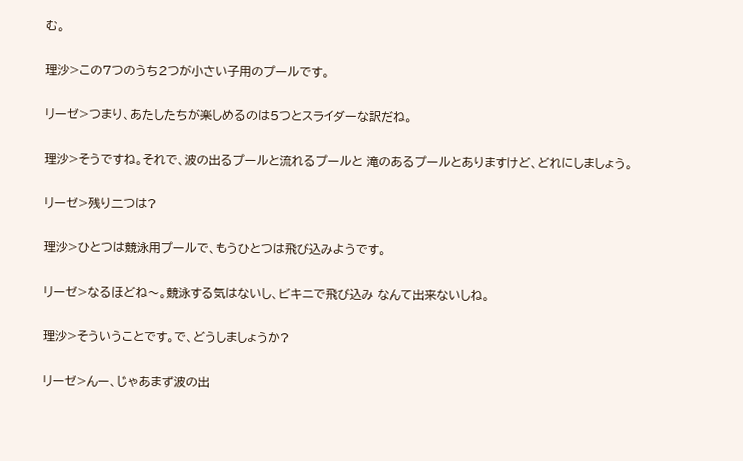む。

理沙>この7つのうち2つが小さい子用のプールです。

リーゼ>つまり、あたしたちが楽しめるのは5つとスライダーな訳だね。

理沙>そうですね。それで、波の出るプールと流れるプールと 滝のあるプールとありますけど、どれにしましょう。

リーゼ>残り二つは?

理沙>ひとつは競泳用プールで、もうひとつは飛び込みようです。

リーゼ>なるほどね〜。競泳する気はないし、ビキニで飛び込み なんて出来ないしね。

理沙>そういうことです。で、どうしましょうか?

リーゼ>んー、じゃあまず波の出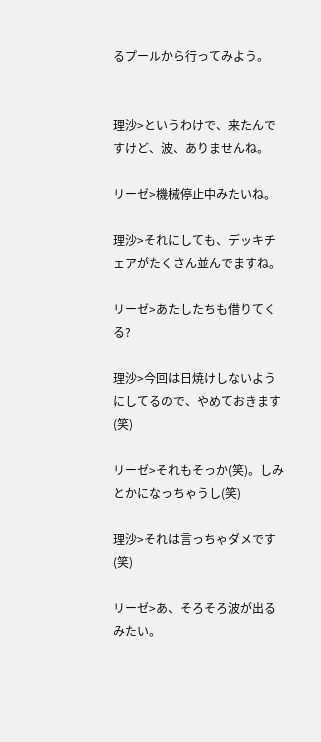るプールから行ってみよう。


理沙>というわけで、来たんですけど、波、ありませんね。

リーゼ>機械停止中みたいね。

理沙>それにしても、デッキチェアがたくさん並んでますね。

リーゼ>あたしたちも借りてくる?

理沙>今回は日焼けしないようにしてるので、やめておきます(笑)

リーゼ>それもそっか(笑)。しみとかになっちゃうし(笑)

理沙>それは言っちゃダメです(笑)

リーゼ>あ、そろそろ波が出るみたい。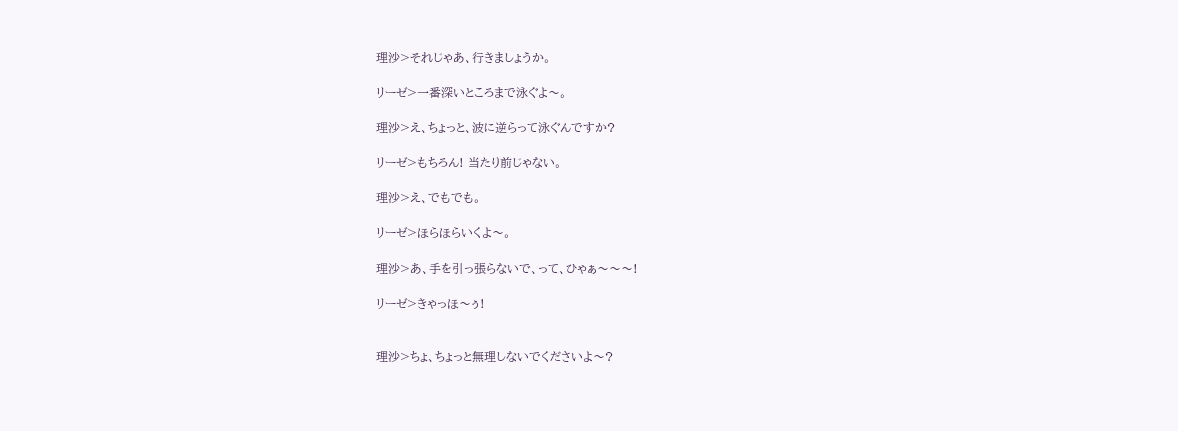理沙>それじゃあ、行きましょうか。

リーゼ>一番深いところまで泳ぐよ〜。

理沙>え、ちょっと、波に逆らって泳ぐんですか?

リーゼ>もちろん! 当たり前じゃない。

理沙>え、でもでも。

リーゼ>ほらほらいくよ〜。

理沙>あ、手を引っ張らないで、って、ひゃぁ〜〜〜!

リーゼ>きゃっほ〜ぅ!


理沙>ちょ、ちょっと無理しないでくださいよ〜?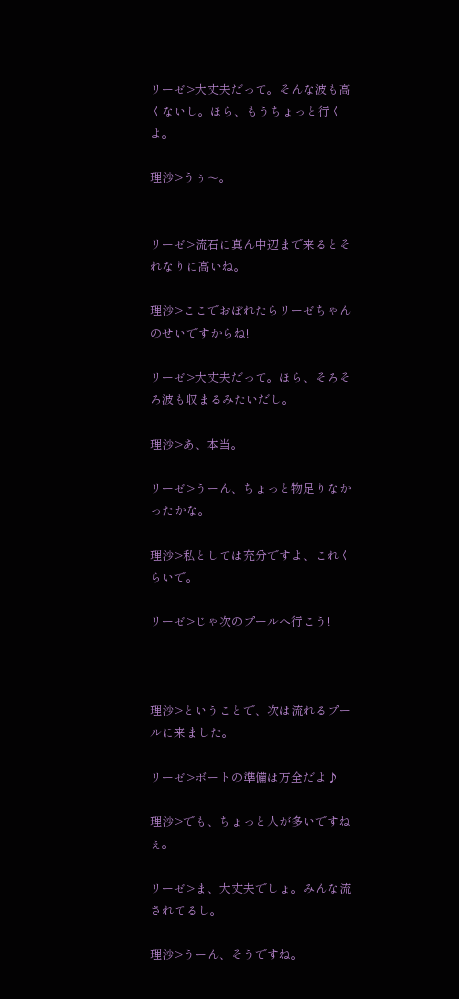リーゼ>大丈夫だって。そんな波も高くないし。ほら、もうちょっと行くよ。

理沙>うぅ〜。


リーゼ>流石に真ん中辺まで来るとそれなりに高いね。

理沙>ここでおぼれたらリーゼちゃんのせいですからね!

リーゼ>大丈夫だって。ほら、そろそろ波も収まるみたいだし。

理沙>あ、本当。

リーゼ>うーん、ちょっと物足りなかったかな。

理沙>私としては充分ですよ、これくらいで。

リーゼ>じゃ次のプールへ行こう!



理沙>ということで、次は流れるプールに来ました。

リーゼ>ボートの準備は万全だよ♪

理沙>でも、ちょっと人が多いですねぇ。

リーゼ>ま、大丈夫でしょ。みんな流されてるし。

理沙>うーん、そうですね。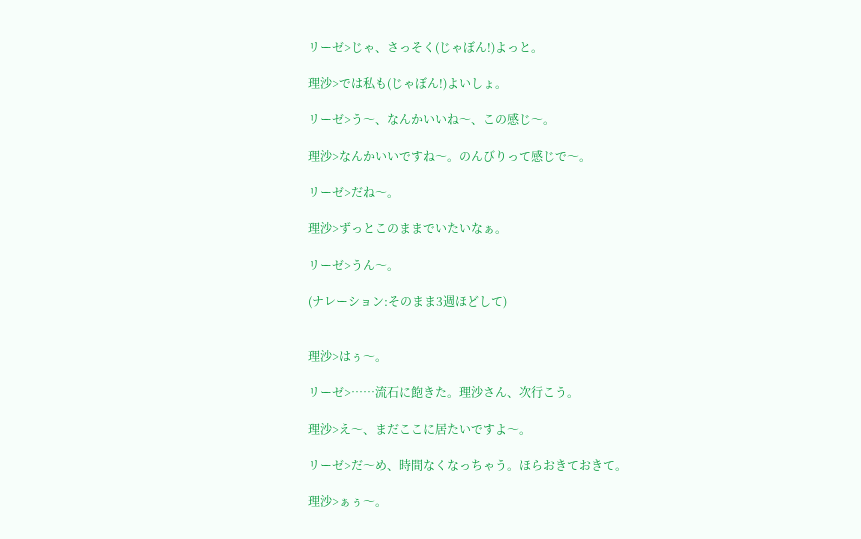リーゼ>じゃ、さっそく(じゃぼん!)よっと。

理沙>では私も(じゃぼん!)よいしょ。

リーゼ>う〜、なんかいいね〜、この感じ〜。

理沙>なんかいいですね〜。のんびりって感じで〜。

リーゼ>だね〜。

理沙>ずっとこのままでいたいなぁ。

リーゼ>うん〜。

(ナレーション:そのまま3週ほどして)


理沙>はぅ〜。

リーゼ>……流石に飽きた。理沙さん、次行こう。

理沙>え〜、まだここに居たいですよ〜。

リーゼ>だ〜め、時間なくなっちゃう。ほらおきておきて。

理沙>ぁぅ〜。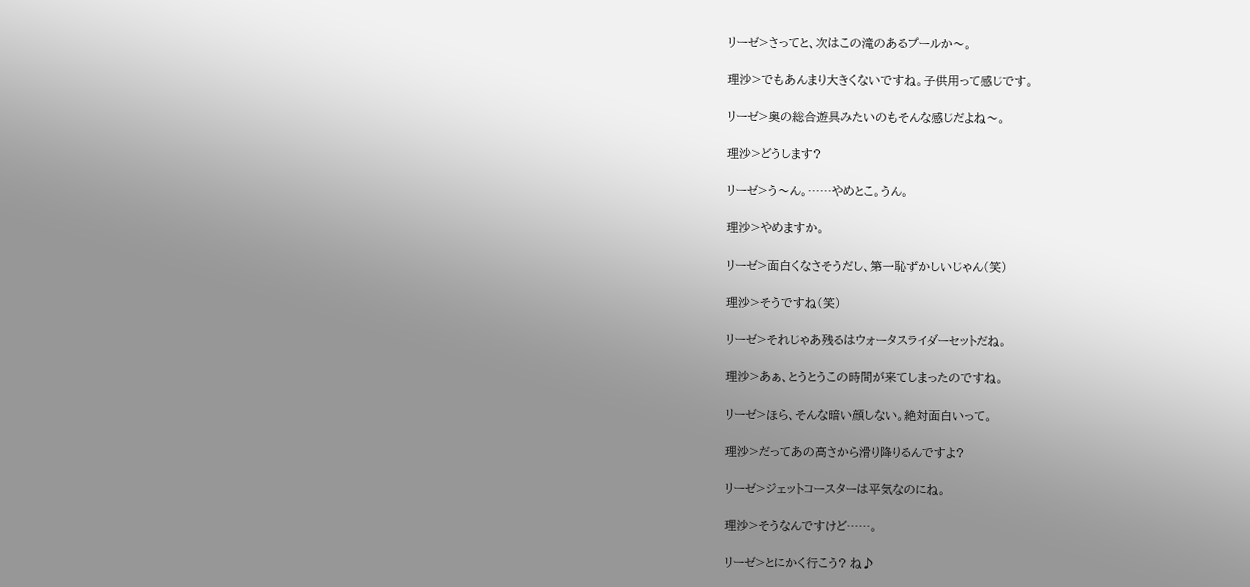リーゼ>さってと、次はこの滝のあるプールか〜。

理沙>でもあんまり大きくないですね。子供用って感じです。

リーゼ>奥の総合遊具みたいのもそんな感じだよね〜。

理沙>どうします?

リーゼ>う〜ん。……やめとこ。うん。

理沙>やめますか。

リーゼ>面白くなさそうだし、第一恥ずかしいじゃん(笑)

理沙>そうですね(笑)

リーゼ>それじゃあ残るはウォータスライダーセットだね。

理沙>あぁ、とうとうこの時間が来てしまったのですね。

リーゼ>ほら、そんな暗い顔しない。絶対面白いって。

理沙>だってあの高さから滑り降りるんですよ?

リーゼ>ジェットコースターは平気なのにね。

理沙>そうなんですけど……。

リーゼ>とにかく行こう? ね♪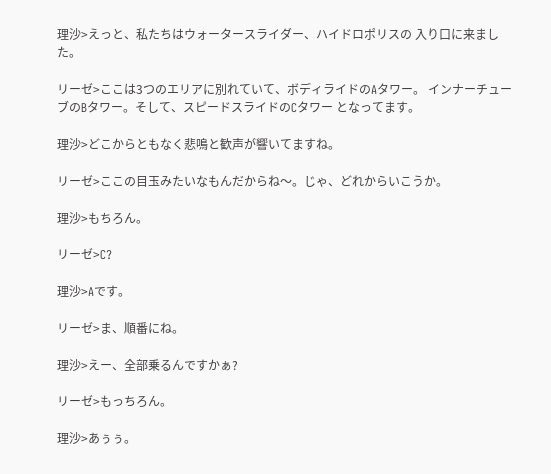理沙>えっと、私たちはウォータースライダー、ハイドロポリスの 入り口に来ました。

リーゼ>ここは3つのエリアに別れていて、ボディライドのAタワー。 インナーチューブのBタワー。そして、スピードスライドのCタワー となってます。

理沙>どこからともなく悲鳴と歓声が響いてますね。

リーゼ>ここの目玉みたいなもんだからね〜。じゃ、どれからいこうか。

理沙>もちろん。

リーゼ>C?

理沙>Aです。

リーゼ>ま、順番にね。

理沙>えー、全部乗るんですかぁ?

リーゼ>もっちろん。

理沙>あぅぅ。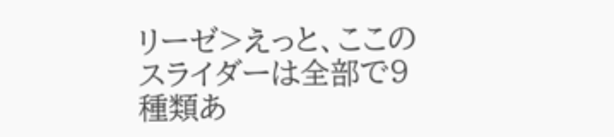リーゼ>えっと、ここのスライダーは全部で9種類あ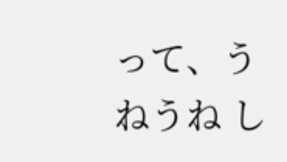って、うねうね し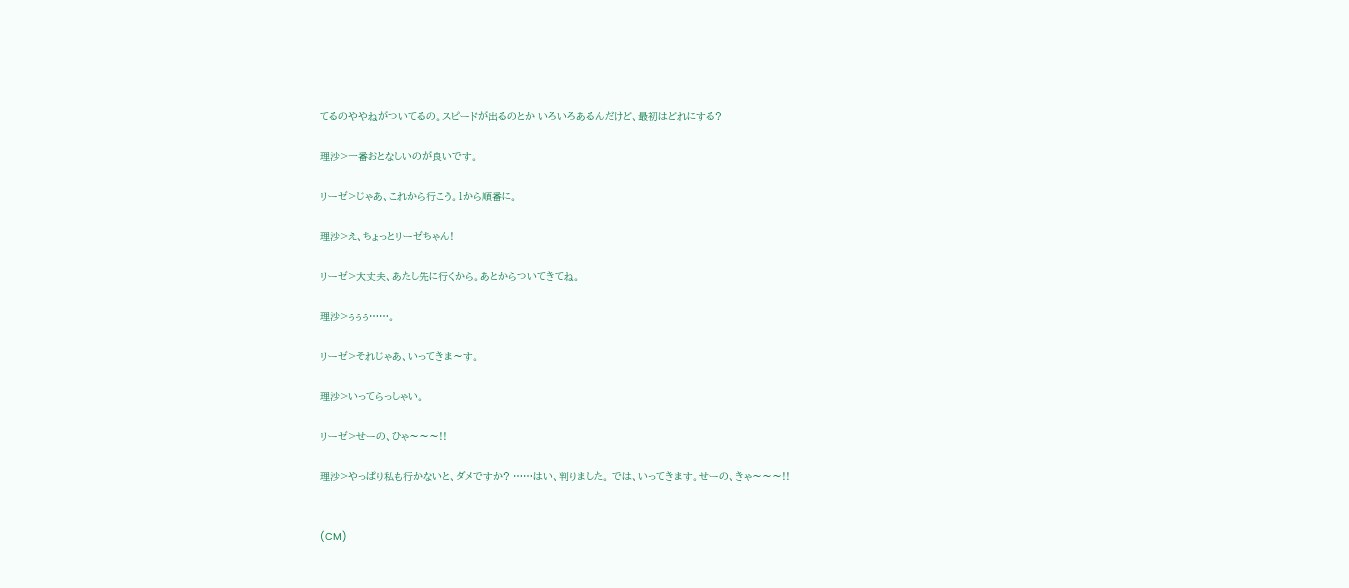てるのややねがついてるの。スピードが出るのとか いろいろあるんだけど、最初はどれにする?

理沙>一番おとなしいのが良いです。

リーゼ>じゃあ、これから行こう。1から順番に。

理沙>え、ちょっとリーゼちゃん!

リーゼ>大丈夫、あたし先に行くから。あとからついてきてね。

理沙>ぅぅぅ……。

リーゼ>それじゃあ、いってきま〜す。

理沙>いってらっしゃい。

リーゼ>せーの、ひゃ〜〜〜!!

理沙>やっぱり私も行かないと、ダメですか? ……はい、判りました。 では、いってきます。せーの、きゃ〜〜〜!!


(CM)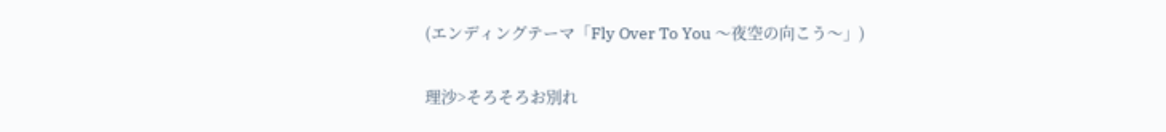(エンディングテーマ「Fly Over To You 〜夜空の向こう〜」)


理沙>そろそろお別れ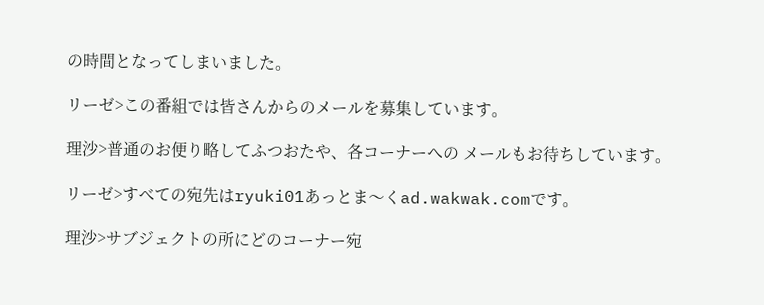の時間となってしまいました。

リーゼ>この番組では皆さんからのメールを募集しています。

理沙>普通のお便り略してふつおたや、各コーナーへの メールもお待ちしています。

リーゼ>すべての宛先はryuki01あっとま〜くad.wakwak.comです。

理沙>サブジェクトの所にどのコーナー宛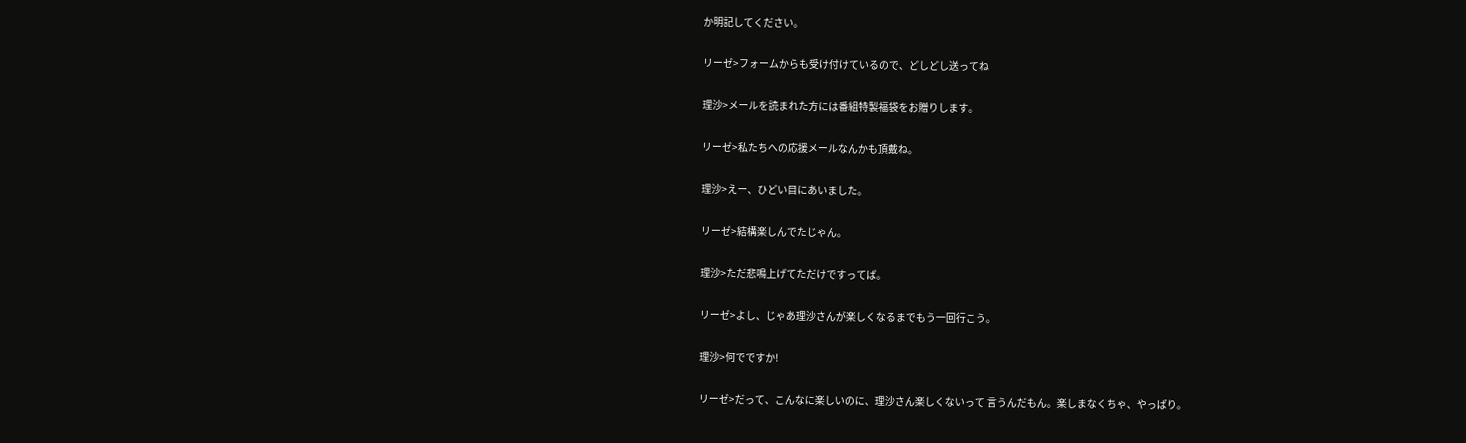か明記してください。

リーゼ>フォームからも受け付けているので、どしどし送ってね

理沙>メールを読まれた方には番組特製福袋をお贈りします。

リーゼ>私たちへの応援メールなんかも頂戴ね。

理沙>えー、ひどい目にあいました。

リーゼ>結構楽しんでたじゃん。

理沙>ただ悲鳴上げてただけですってば。

リーゼ>よし、じゃあ理沙さんが楽しくなるまでもう一回行こう。

理沙>何でですか!

リーゼ>だって、こんなに楽しいのに、理沙さん楽しくないって 言うんだもん。楽しまなくちゃ、やっぱり。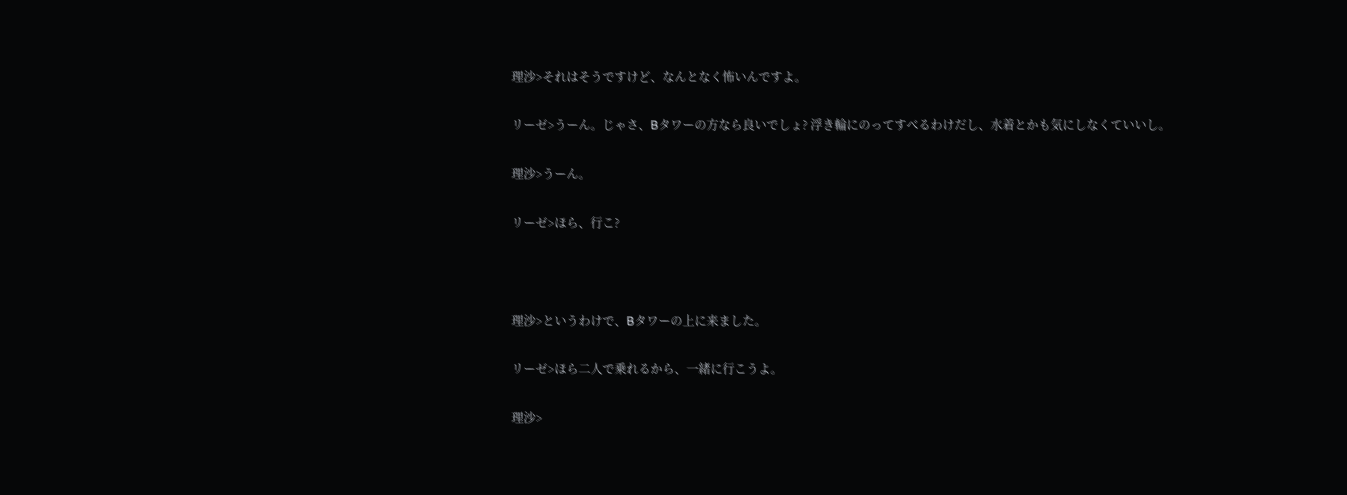理沙>それはそうですけど、なんとなく怖いんですよ。

リーゼ>うーん。じゃさ、Bタワーの方なら良いでしょ? 浮き輪にのってすべるわけだし、水着とかも気にしなくていいし。

理沙>うーん。

リーゼ>ほら、行こ?



理沙>というわけで、Bタワーの上に来ました。

リーゼ>ほら二人で乗れるから、一緒に行こうよ。

理沙>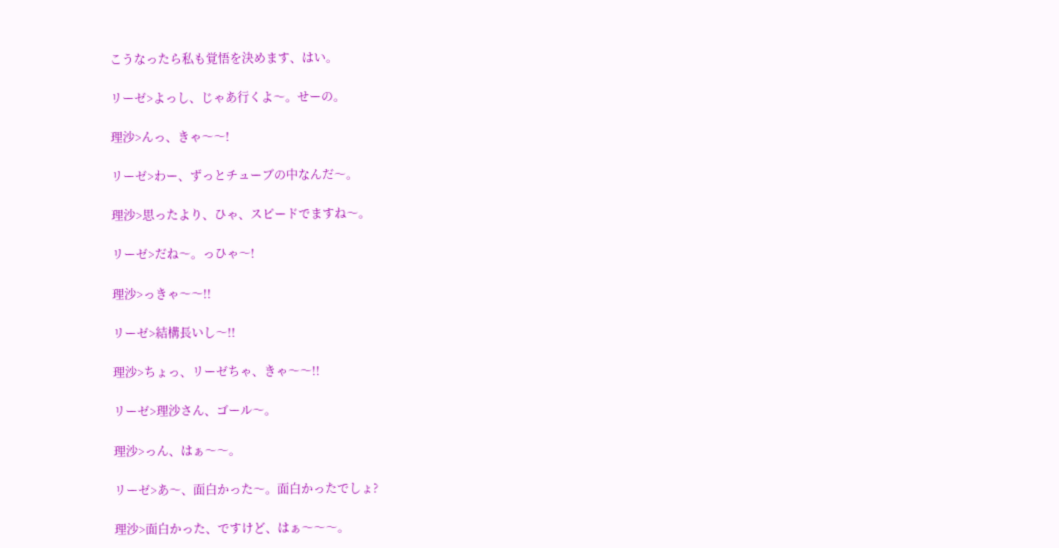こうなったら私も覚悟を決めます、はい。

リーゼ>よっし、じゃあ行くよ〜。せーの。

理沙>んっ、きゃ〜〜!

リーゼ>わー、ずっとチューブの中なんだ〜。

理沙>思ったより、ひゃ、スピードでますね〜。

リーゼ>だね〜。っひゃ〜!

理沙>っきゃ〜〜!!

リーゼ>結構長いし〜!!

理沙>ちょっ、リーゼちゃ、きゃ〜〜!!

リーゼ>理沙さん、ゴール〜。

理沙>っん、はぁ〜〜。

リーゼ>あ〜、面白かった〜。面白かったでしょ?

理沙>面白かった、ですけど、はぁ〜〜〜。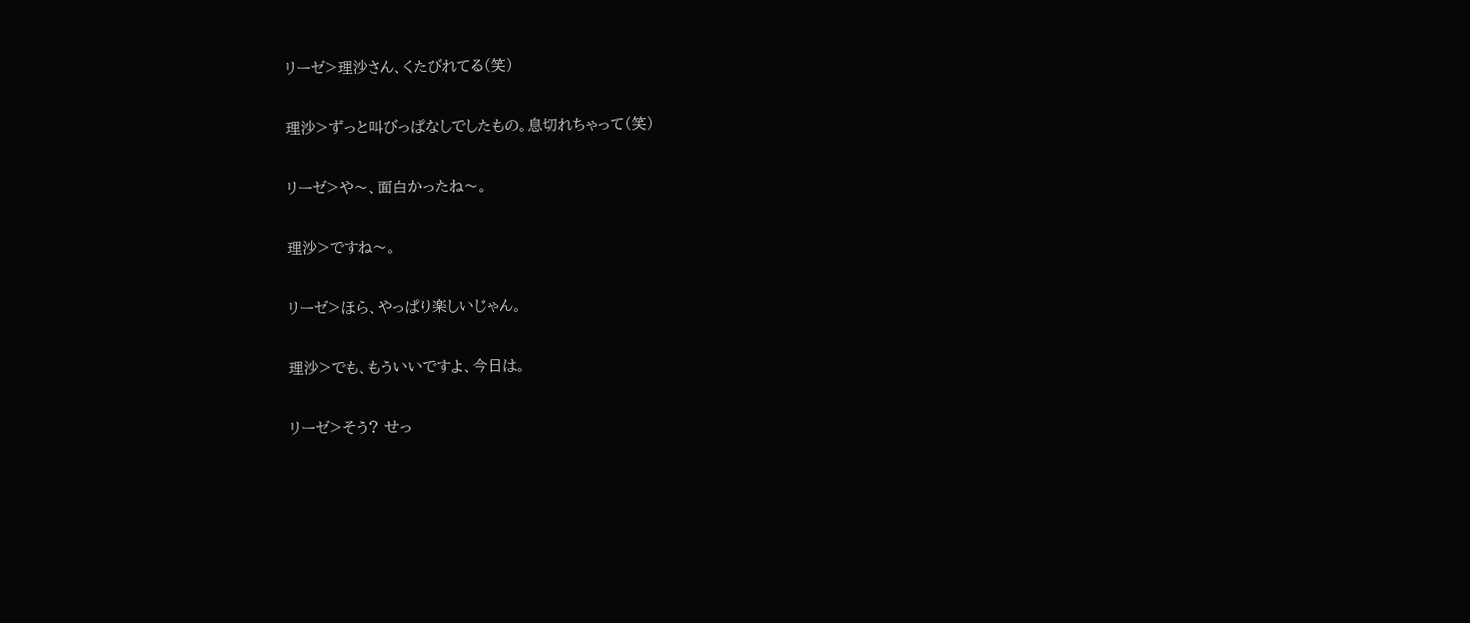リーゼ>理沙さん、くたびれてる(笑)

理沙>ずっと叫びっぱなしでしたもの。息切れちゃって(笑)

リーゼ>や〜、面白かったね〜。

理沙>ですね〜。

リーゼ>ほら、やっぱり楽しいじゃん。

理沙>でも、もういいですよ、今日は。

リーゼ>そう? せっ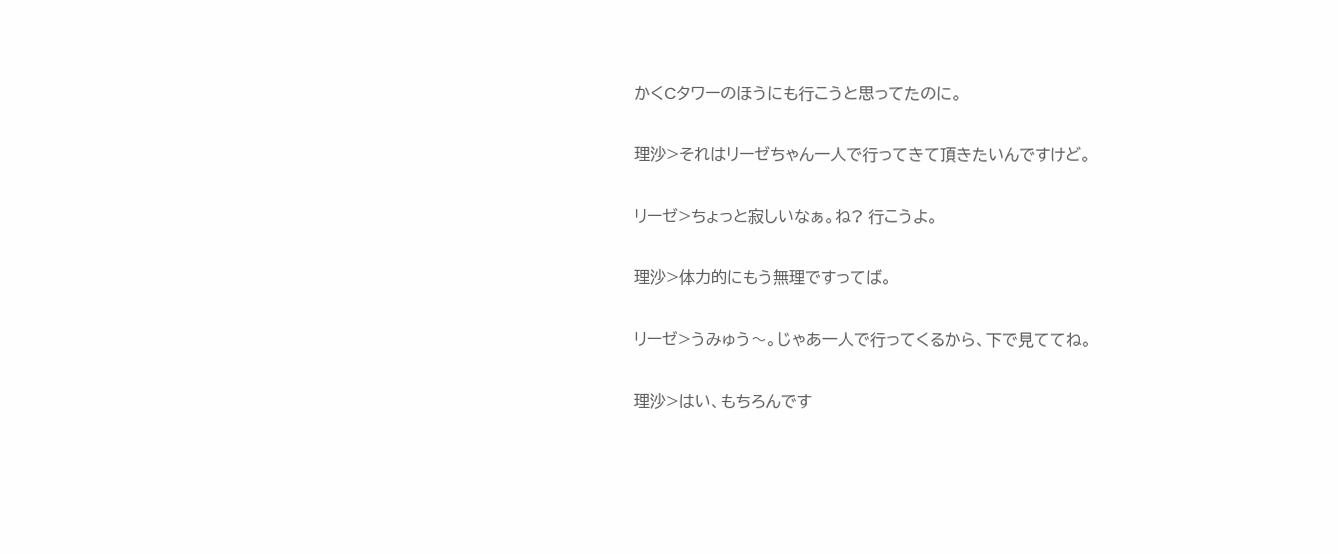かくCタワーのほうにも行こうと思ってたのに。

理沙>それはリーゼちゃん一人で行ってきて頂きたいんですけど。

リーゼ>ちょっと寂しいなぁ。ね? 行こうよ。

理沙>体力的にもう無理ですってば。

リーゼ>うみゅう〜。じゃあ一人で行ってくるから、下で見ててね。

理沙>はい、もちろんです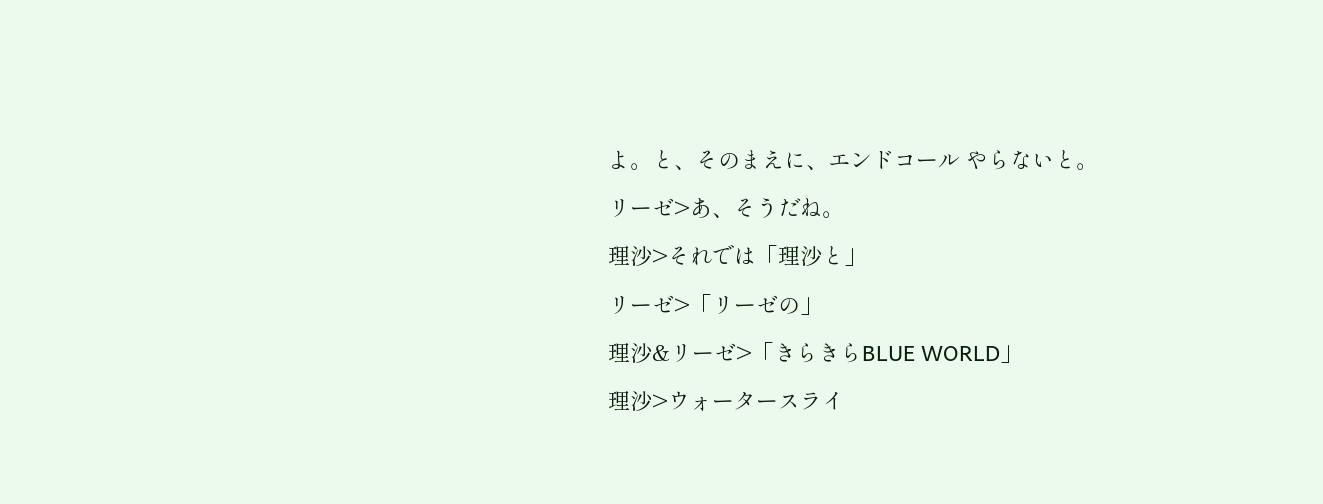よ。と、そのまえに、エンドコール やらないと。

リーゼ>あ、そうだね。

理沙>それでは「理沙と」

リーゼ>「リーゼの」

理沙&リーゼ>「きらきらBLUE WORLD」

理沙>ウォータースライ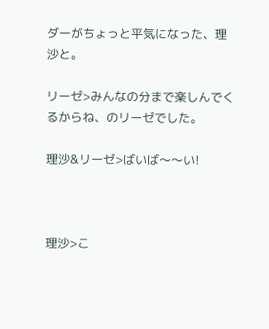ダーがちょっと平気になった、理沙と。

リーゼ>みんなの分まで楽しんでくるからね、のリーゼでした。

理沙&リーゼ>ばいば〜〜い!



理沙>こ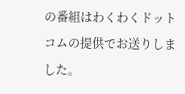の番組はわくわくドットコムの提供でお送りしました。